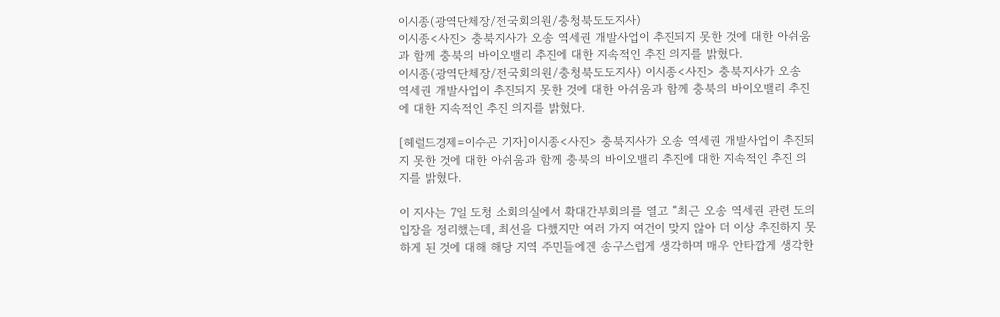이시종(광역단체장/전국회의원/충청북도도지사)
이시종<사진> 충북지사가 오송 역세권 개발사업이 추진되지 못한 것에 대한 아쉬움과 함께 충북의 바이오밸리 추진에 대한 지속적인 추진 의지를 밝혔다.
이시종(광역단체장/전국회의원/충청북도도지사) 이시종<사진> 충북지사가 오송 역세권 개발사업이 추진되지 못한 것에 대한 아쉬움과 함께 충북의 바이오밸리 추진에 대한 지속적인 추진 의지를 밝혔다.

[헤럴드경제=이수곤 기자]이시종<사진> 충북지사가 오송 역세권 개발사업이 추진되지 못한 것에 대한 아쉬움과 함께 충북의 바이오밸리 추진에 대한 지속적인 추진 의지를 밝혔다.

이 지사는 7일 도청 소회의실에서 확대간부회의를 열고 “최근 오송 역세권 관련 도의 입장을 정리했는데, 최선을 다했지만 여러 가지 여건이 맞지 않아 더 이상 추진하지 못하게 된 것에 대해 해당 지역 주민들에겐 송구스럽게 생각하며 매우 안타깝게 생각한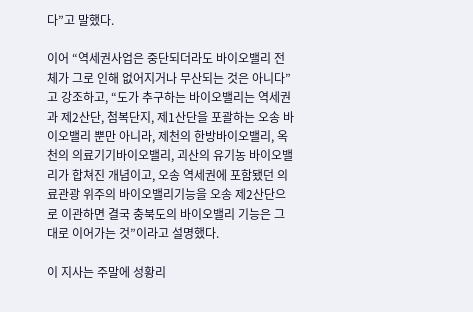다”고 말했다.

이어 “역세권사업은 중단되더라도 바이오밸리 전체가 그로 인해 없어지거나 무산되는 것은 아니다”고 강조하고, “도가 추구하는 바이오밸리는 역세권과 제2산단, 첨복단지, 제1산단을 포괄하는 오송 바이오밸리 뿐만 아니라, 제천의 한방바이오밸리, 옥천의 의료기기바이오밸리, 괴산의 유기농 바이오밸리가 합쳐진 개념이고, 오송 역세권에 포함됐던 의료관광 위주의 바이오밸리기능을 오송 제2산단으로 이관하면 결국 충북도의 바이오밸리 기능은 그대로 이어가는 것”이라고 설명했다.

이 지사는 주말에 성황리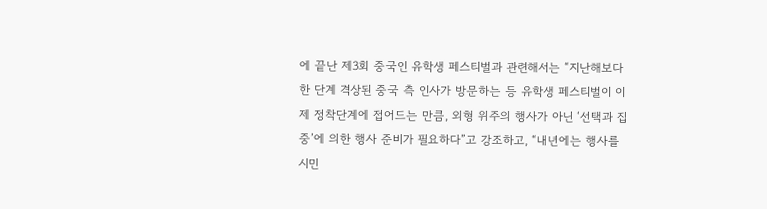에 끝난 제3회 중국인 유학생 페스티벌과 관련해서는 “지난해보다 한 단계 격상된 중국 측 인사가 방문하는 등 유학생 페스티벌이 이제 정착단계에 접어드는 만큼, 외형 위주의 행사가 아닌 ‘선택과 집중’에 의한 행사 준비가 필요하다”고 강조하고, “내년에는 행사를 시민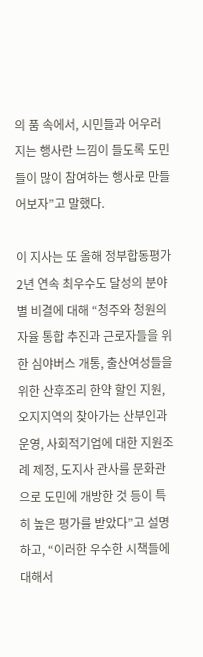의 품 속에서, 시민들과 어우러지는 행사란 느낌이 들도록 도민들이 많이 참여하는 행사로 만들어보자”고 말했다.

이 지사는 또 올해 정부합동평가 2년 연속 최우수도 달성의 분야별 비결에 대해 “청주와 청원의 자율 통합 추진과 근로자들을 위한 심야버스 개통, 출산여성들을 위한 산후조리 한약 할인 지원, 오지지역의 찾아가는 산부인과 운영, 사회적기업에 대한 지원조례 제정, 도지사 관사를 문화관으로 도민에 개방한 것 등이 특히 높은 평가를 받았다”고 설명하고, “이러한 우수한 시책들에 대해서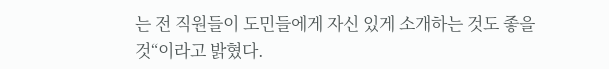는 전 직원들이 도민들에게 자신 있게 소개하는 것도 좋을 것“이라고 밝혔다.